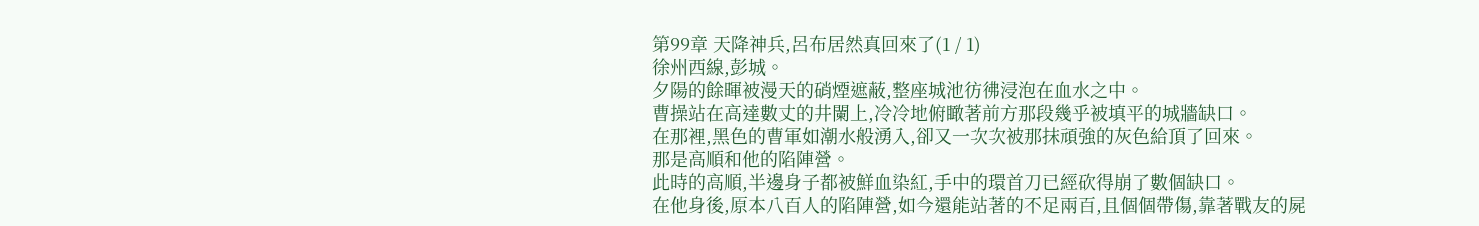第99章 天降神兵,呂布居然真回來了(1 / 1)
徐州西線,彭城。
夕陽的餘暉被漫天的硝煙遮蔽,整座城池彷彿浸泡在血水之中。
曹操站在高達數丈的井闌上,冷冷地俯瞰著前方那段幾乎被填平的城牆缺口。
在那裡,黑色的曹軍如潮水般湧入,卻又一次次被那抹頑強的灰色給頂了回來。
那是高順和他的陷陣營。
此時的高順,半邊身子都被鮮血染紅,手中的環首刀已經砍得崩了數個缺口。
在他身後,原本八百人的陷陣營,如今還能站著的不足兩百,且個個帶傷,靠著戰友的屍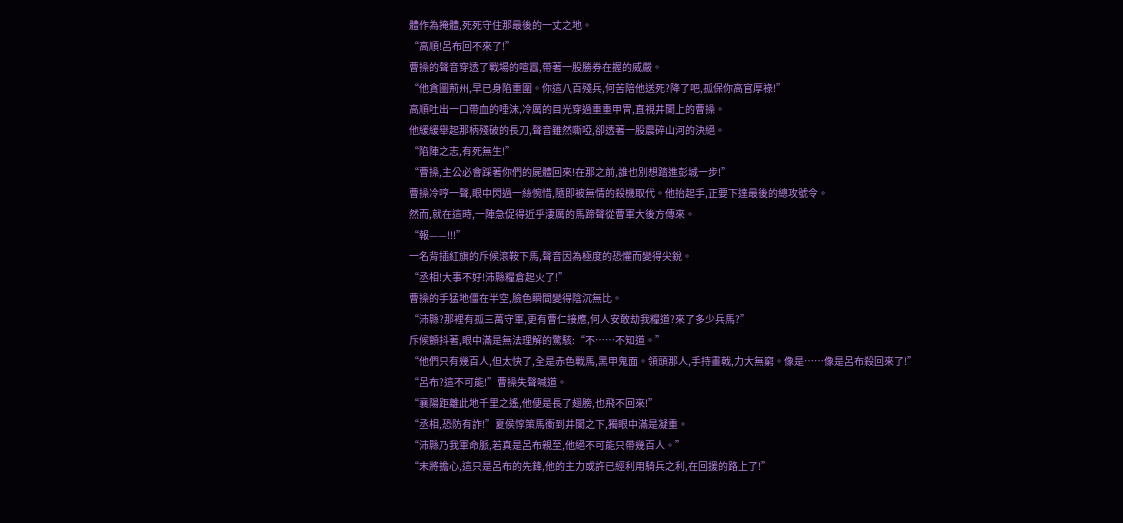體作為掩體,死死守住那最後的一丈之地。
“高順!呂布回不來了!”
曹操的聲音穿透了戰場的喧囂,帶著一股勝券在握的威嚴。
“他貪圖荊州,早已身陷重圍。你這八百殘兵,何苦陪他送死?降了吧,孤保你高官厚祿!”
高順吐出一口帶血的唾沫,冷厲的目光穿過重重甲冑,直視井闌上的曹操。
他緩緩舉起那柄殘破的長刀,聲音雖然嘶啞,卻透著一股震碎山河的決絕。
“陷陣之志,有死無生!”
“曹操,主公必會踩著你們的屍體回來!在那之前,誰也別想踏進彭城一步!”
曹操冷哼一聲,眼中閃過一絲惋惜,隨即被無情的殺機取代。他抬起手,正要下達最後的總攻號令。
然而,就在這時,一陣急促得近乎淒厲的馬蹄聲從曹軍大後方傳來。
“報——!!!”
一名背插紅旗的斥候滾鞍下馬,聲音因為極度的恐懼而變得尖銳。
“丞相!大事不好!沛縣糧倉起火了!”
曹操的手猛地僵在半空,臉色瞬間變得陰沉無比。
“沛縣?那裡有孤三萬守軍,更有曹仁接應,何人安敢劫我糧道?來了多少兵馬?”
斥候顫抖著,眼中滿是無法理解的驚駭:“不……不知道。”
“他們只有幾百人,但太快了,全是赤色戰馬,黑甲鬼面。領頭那人,手持畫戟,力大無窮。像是……像是呂布殺回來了!”
“呂布?這不可能!”曹操失聲喊道。
“襄陽距離此地千里之遙,他便是長了翅膀,也飛不回來!”
“丞相,恐防有詐!”夏侯惇策馬衝到井闌之下,獨眼中滿是凝重。
“沛縣乃我軍命脈,若真是呂布親至,他絕不可能只帶幾百人。”
“末將擔心,這只是呂布的先鋒,他的主力或許已經利用騎兵之利,在回援的路上了!”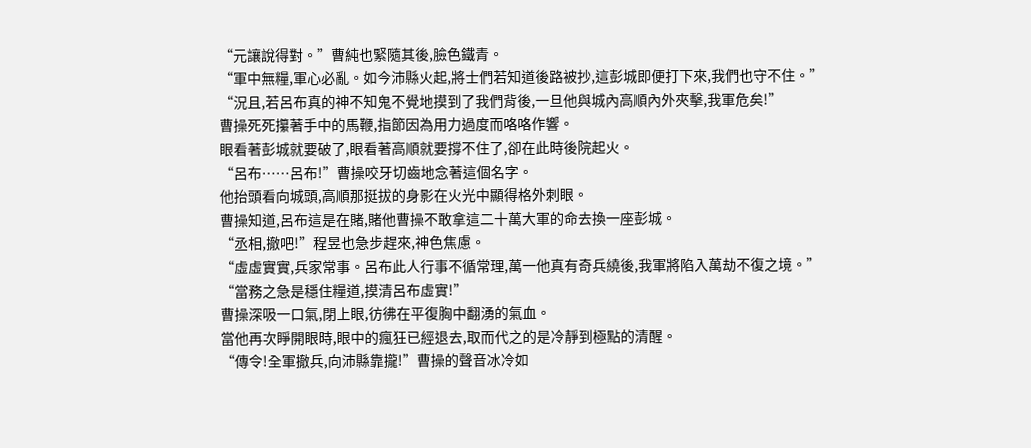“元讓說得對。”曹純也緊隨其後,臉色鐵青。
“軍中無糧,軍心必亂。如今沛縣火起,將士們若知道後路被抄,這彭城即便打下來,我們也守不住。”
“況且,若呂布真的神不知鬼不覺地摸到了我們背後,一旦他與城內高順內外夾擊,我軍危矣!”
曹操死死攥著手中的馬鞭,指節因為用力過度而咯咯作響。
眼看著彭城就要破了,眼看著高順就要撐不住了,卻在此時後院起火。
“呂布……呂布!”曹操咬牙切齒地念著這個名字。
他抬頭看向城頭,高順那挺拔的身影在火光中顯得格外刺眼。
曹操知道,呂布這是在賭,賭他曹操不敢拿這二十萬大軍的命去換一座彭城。
“丞相,撤吧!”程昱也急步趕來,神色焦慮。
“虛虛實實,兵家常事。呂布此人行事不循常理,萬一他真有奇兵繞後,我軍將陷入萬劫不復之境。”
“當務之急是穩住糧道,摸清呂布虛實!”
曹操深吸一口氣,閉上眼,彷彿在平復胸中翻湧的氣血。
當他再次睜開眼時,眼中的瘋狂已經退去,取而代之的是冷靜到極點的清醒。
“傳令!全軍撤兵,向沛縣靠攏!”曹操的聲音冰冷如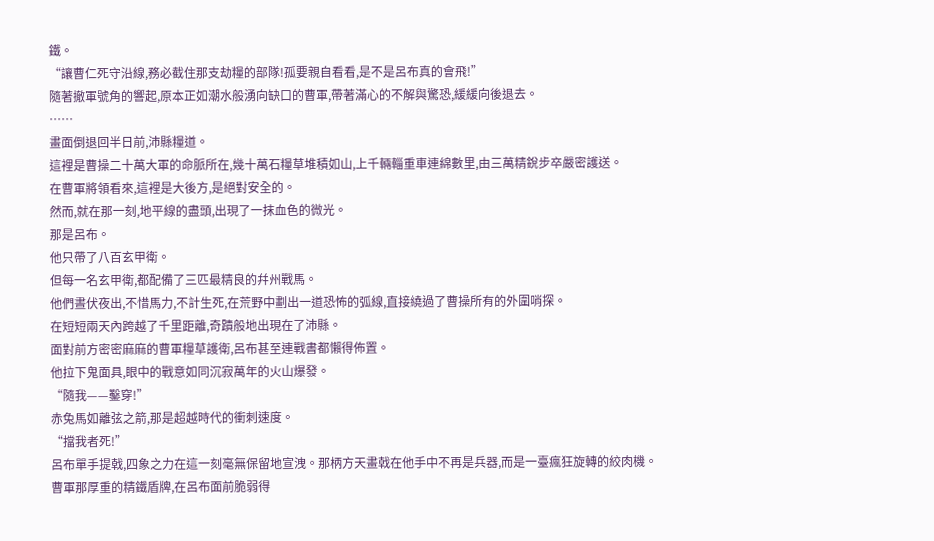鐵。
“讓曹仁死守沿線,務必截住那支劫糧的部隊!孤要親自看看,是不是呂布真的會飛!”
隨著撤軍號角的響起,原本正如潮水般湧向缺口的曹軍,帶著滿心的不解與驚恐,緩緩向後退去。
……
畫面倒退回半日前,沛縣糧道。
這裡是曹操二十萬大軍的命脈所在,幾十萬石糧草堆積如山,上千輛輜重車連綿數里,由三萬精銳步卒嚴密護送。
在曹軍將領看來,這裡是大後方,是絕對安全的。
然而,就在那一刻,地平線的盡頭,出現了一抹血色的微光。
那是呂布。
他只帶了八百玄甲衛。
但每一名玄甲衛,都配備了三匹最精良的幷州戰馬。
他們晝伏夜出,不惜馬力,不計生死,在荒野中劃出一道恐怖的弧線,直接繞過了曹操所有的外圍哨探。
在短短兩天內跨越了千里距離,奇蹟般地出現在了沛縣。
面對前方密密麻麻的曹軍糧草護衛,呂布甚至連戰書都懶得佈置。
他拉下鬼面具,眼中的戰意如同沉寂萬年的火山爆發。
“隨我——鑿穿!”
赤兔馬如離弦之箭,那是超越時代的衝刺速度。
“擋我者死!”
呂布單手提戟,四象之力在這一刻毫無保留地宣洩。那柄方天畫戟在他手中不再是兵器,而是一臺瘋狂旋轉的絞肉機。
曹軍那厚重的精鐵盾牌,在呂布面前脆弱得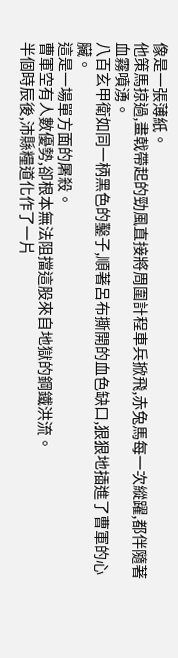像是一張薄紙。
他策馬掠過,畫戟帶起的勁風直接將周圍計程車兵掀飛,赤兔馬每一次縱躍,都伴隨著血霧噴湧。
八百玄甲衛如同一柄黑色的鑿子,順著呂布撕開的血色缺口,狠狠地插進了曹軍的心臟。
這是一場單方面的屠殺。
曹軍空有人數優勢,卻根本無法阻擋這股來自地獄的鋼鐵洪流。
半個時辰後,沛縣糧道化作了一片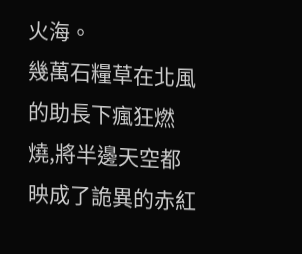火海。
幾萬石糧草在北風的助長下瘋狂燃燒,將半邊天空都映成了詭異的赤紅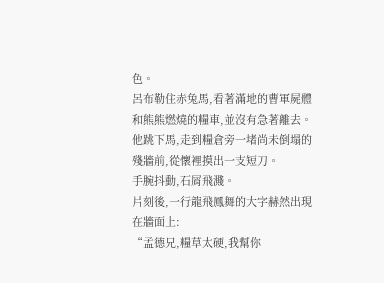色。
呂布勒住赤兔馬,看著滿地的曹軍屍體和熊熊燃燒的糧車,並沒有急著離去。
他跳下馬,走到糧倉旁一堵尚未倒塌的殘牆前,從懷裡摸出一支短刀。
手腕抖動,石屑飛濺。
片刻後,一行龍飛鳳舞的大字赫然出現在牆面上:
“孟德兄,糧草太硬,我幫你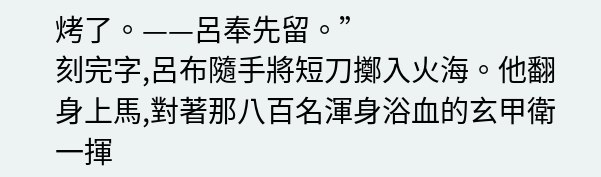烤了。——呂奉先留。”
刻完字,呂布隨手將短刀擲入火海。他翻身上馬,對著那八百名渾身浴血的玄甲衛一揮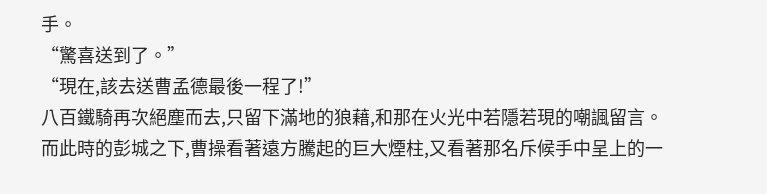手。
“驚喜送到了。”
“現在,該去送曹孟德最後一程了!”
八百鐵騎再次絕塵而去,只留下滿地的狼藉,和那在火光中若隱若現的嘲諷留言。
而此時的彭城之下,曹操看著遠方騰起的巨大煙柱,又看著那名斥候手中呈上的一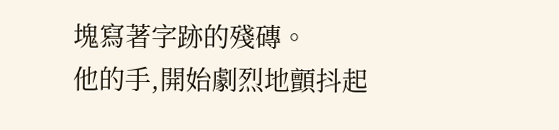塊寫著字跡的殘磚。
他的手,開始劇烈地顫抖起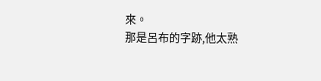來。
那是呂布的字跡,他太熟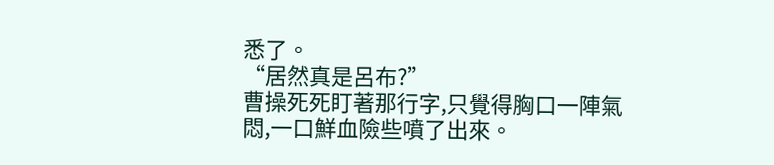悉了。
“居然真是呂布?”
曹操死死盯著那行字,只覺得胸口一陣氣悶,一口鮮血險些噴了出來。